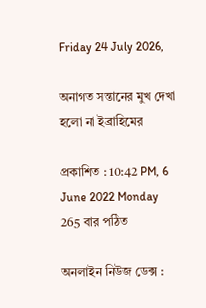Friday 24 July 2026,

অনাগত সন্তানের মুখ দেখা হলো না ইব্রাহিমের

প্রকাশিত : 10:42 PM, 6 June 2022 Monday 265 বার পঠিত

অনলাইন নিউজ ডেক্স :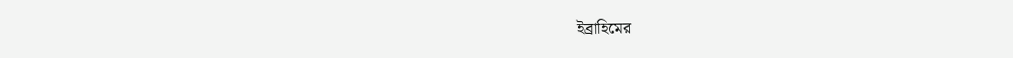ইব্রাহিমের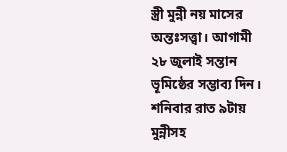স্ত্রী মুন্নী নয় মাসের অন্তঃসত্ত্বা। আগামী ২৮ জুলাই সন্তান ভূমিষ্ঠের সম্ভাব্য দিন। শনিবার রাত ৯টায় মুন্নীসহ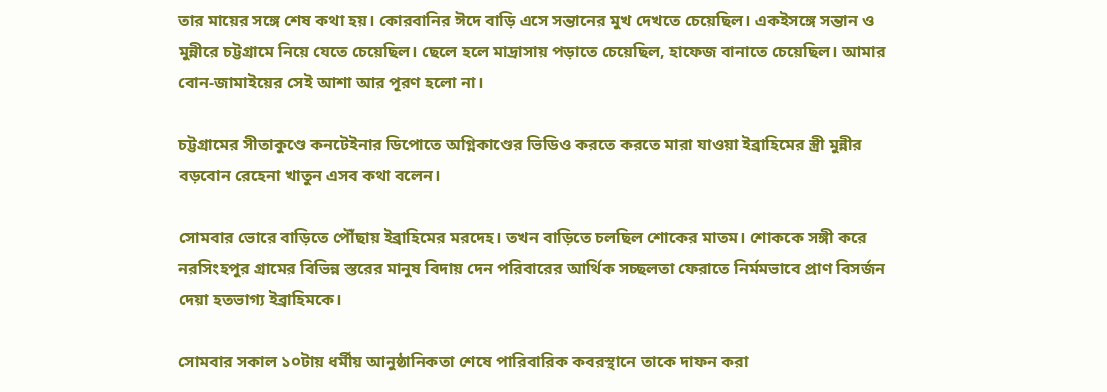তার মায়ের সঙ্গে শেষ কথা হয়। কোরবানির ঈদে বাড়ি এসে সন্তানের মুখ দেখতে চেয়েছিল। একইসঙ্গে সন্তান ও মুন্নীরে চট্টগ্রামে নিয়ে যেতে চেয়েছিল। ছেলে হলে মাদ্রাসায় পড়াতে চেয়েছিল, হাফেজ বানাতে চেয়েছিল। আমার বোন-জামাইয়ের সেই আশা আর পূরণ হলো না।

চট্টগ্রামের সীতাকুণ্ডে কনটেইনার ডিপোতে অগ্নিকাণ্ডের ভিডিও করতে করতে মারা যাওয়া ইব্রাহিমের স্ত্রী মুন্নীর বড়বোন রেহেনা খাতুন এসব কথা বলেন।

সোমবার ভোরে বাড়িতে পৌঁছায় ইব্রাহিমের মরদেহ। তখন বাড়িতে চলছিল শোকের মাতম। শোককে সঙ্গী করে নরসিংহপুর গ্রামের বিভিন্ন স্তরের মানুষ বিদায় দেন পরিবারের আর্থিক সচ্ছলতা ফেরাতে নির্মমভাবে প্রাণ বিসর্জন দেয়া হতভাগ্য ইব্রাহিমকে।

সোমবার সকাল ১০টায় ধর্মীয় আনুষ্ঠানিকতা শেষে পারিবারিক কবরস্থানে তাকে দাফন করা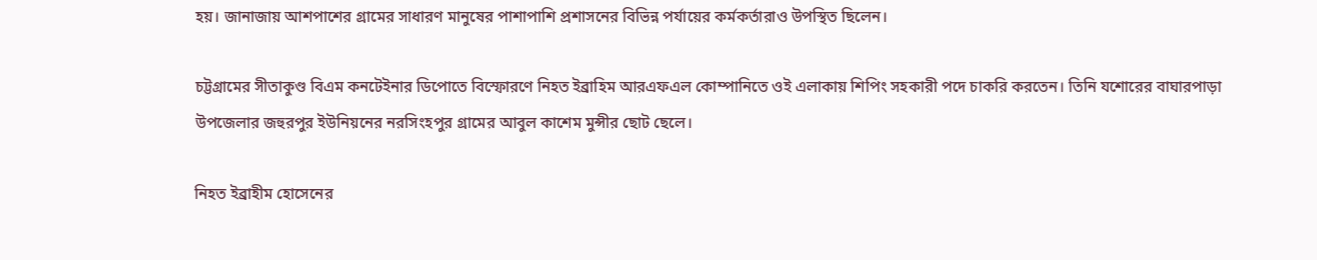হয়। জানাজায় আশপাশের গ্রামের সাধারণ মানুষের পাশাপাশি প্রশাসনের বিভিন্ন পর্যায়ের কর্মকর্তারাও উপস্থিত ছিলেন।

চট্টগ্রামের সীতাকুণ্ড বিএম কনটেইনার ডিপোতে বিস্ফোরণে নিহত ইব্রাহিম আরএফএল কোম্পানিতে ওই এলাকায় শিপিং সহকারী পদে চাকরি করতেন। তিনি যশোরের বাঘারপাড়া উপজেলার জহুরপুর ইউনিয়নের নরসিংহপুর গ্রামের আবুল কাশেম মুন্সীর ছোট ছেলে।

নিহত ইব্রাহীম হোসেনের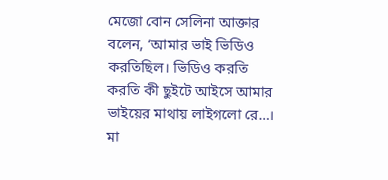মেজো বোন সেলিনা আক্তার বলেন, ‘আমার ভাই ভিডিও করতিছিল। ভিডিও করতি করতি কী ছুইটে আইসে আমার ভাইয়ের মাথায় লাইগলো রে…। মা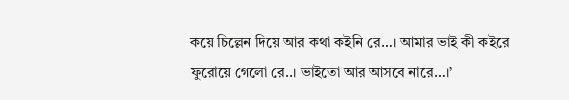কয়ে চিল্লেন দিয়ে আর কথা কইনি রে…। আমার ভাই কী কইরে ফুরোয়ে গেলো রে..। ভাইতো আর আসবে নারে…।’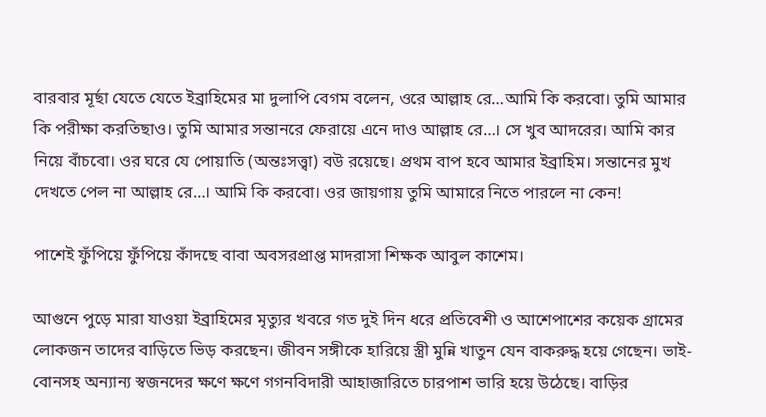বারবার মূর্ছা যেতে যেতে ইব্রাহিমের মা দুলাপি বেগম বলেন, ওরে আল্লাহ রে…আমি কি করবো। তুমি আমার কি পরীক্ষা করতিছাও। তুমি আমার সন্তানরে ফেরায়ে এনে দাও আল্লাহ রে…। সে খুব আদরের। আমি কার নিয়ে বাঁচবো। ওর ঘরে যে পোয়াতি (অন্তঃসত্ত্বা) বউ রয়েছে। প্রথম বাপ হবে আমার ইব্রাহিম। সন্তানের মুখ দেখতে পেল না আল্লাহ রে…। আমি কি করবো। ওর জায়গায় তুমি আমারে নিতে পারলে না কেন!

পাশেই ফুঁপিয়ে ফুঁপিয়ে কাঁদছে বাবা অবসরপ্রাপ্ত মাদরাসা শিক্ষক আবুল কাশেম।

আগুনে পুড়ে মারা যাওয়া ইব্রাহিমের মৃত্যুর খবরে গত দুই দিন ধরে প্রতিবেশী ও আশেপাশের কয়েক গ্রামের লোকজন তাদের বাড়িতে ভিড় করছেন। জীবন সঙ্গীকে হারিয়ে স্ত্রী মুন্নি খাতুন যেন বাকরুদ্ধ হয়ে গেছেন। ভাই-বোনসহ অন্যান্য স্বজনদের ক্ষণে ক্ষণে গগনবিদারী আহাজারিতে চারপাশ ভারি হয়ে উঠেছে। বাড়ির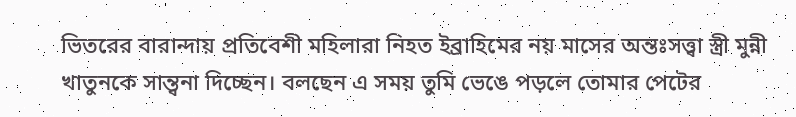ভিতরের বারান্দায় প্রতিবেশী মহিলারা নিহত ইব্রাহিমের নয় মাসের অন্তঃসত্ত্বা স্ত্রী মুন্নী খাতুনকে সান্ত্বনা দিচ্ছেন। বলছেন এ সময় তুমি ভেঙে পড়লে তোমার পেটের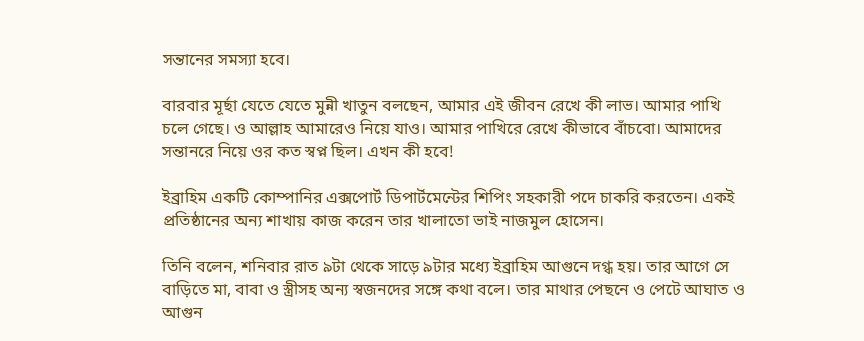সন্তানের সমস্যা হবে।

বারবার মূর্ছা যেতে যেতে মুন্নী খাতুন বলছেন, আমার এই জীবন রেখে কী লাভ। আমার পাখি চলে গেছে। ও আল্লাহ আমারেও নিয়ে যাও। আমার পাখিরে রেখে কীভাবে বাঁচবো। আমাদের সন্তানরে নিয়ে ওর কত স্বপ্ন ছিল। এখন কী হবে!

ইব্রাহিম একটি কোম্পানির এক্সপোর্ট ডিপার্টমেন্টের শিপিং সহকারী পদে চাকরি করতেন। একই প্রতিষ্ঠানের অন্য শাখায় কাজ করেন তার খালাতো ভাই নাজমুল হোসেন।

তিনি বলেন, শনিবার রাত ৯টা থেকে সাড়ে ৯টার মধ্যে ইব্রাহিম আগুনে দগ্ধ হয়। তার আগে সে বাড়িতে মা, বাবা ও স্ত্রীসহ অন্য স্বজনদের সঙ্গে কথা বলে। তার মাথার পেছনে ও পেটে আঘাত ও আগুন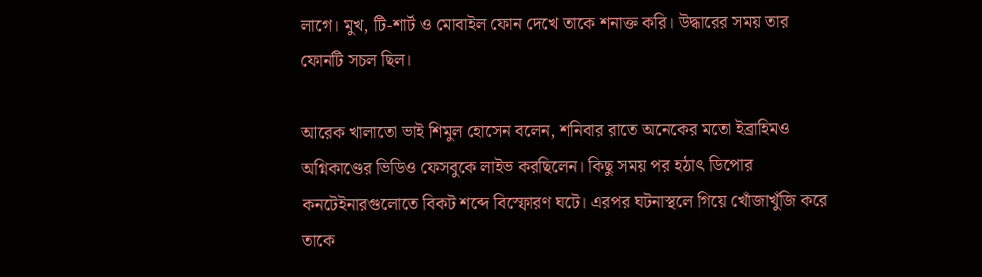লাগে। মুখ, টি-শার্ট ও মোবাইল ফোন দেখে তাকে শনাক্ত করি। উদ্ধারের সময় তার ফোনটি সচল ছিল।

আরেক খালাতো ভাই শিমুল হোসেন বলেন, শনিবার রাতে অনেকের মতো ইব্রাহিমও অগ্নিকাণ্ডের ভিডিও ফেসবুকে লাইভ করছিলেন। কিছু সময় পর হঠাৎ ডিপোর কনটেইনারগুলোতে বিকট শব্দে বিস্ফোরণ ঘটে। এরপর ঘটনাস্থলে গিয়ে খোঁজাখুঁজি করে তাকে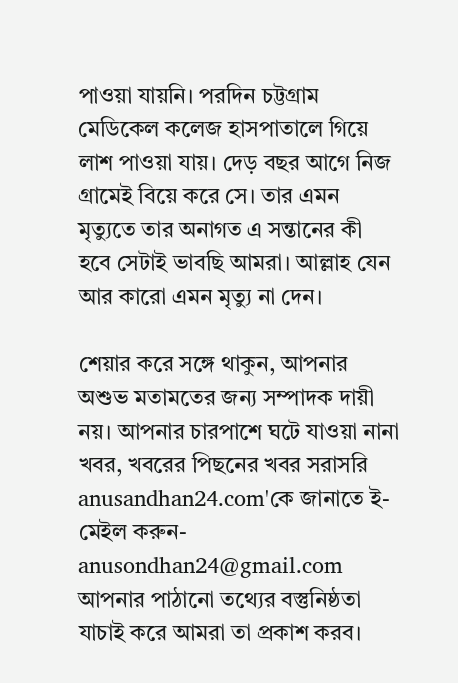পাওয়া যায়নি। পরদিন চট্টগ্রাম মেডিকেল কলেজ হাসপাতালে গিয়ে লাশ পাওয়া যায়। দেড় বছর আগে নিজ গ্রামেই বিয়ে করে সে। তার এমন মৃত্যুতে তার অনাগত এ সন্তানের কী হবে সেটাই ভাবছি আমরা। আল্লাহ যেন আর কারো এমন মৃত্যু না দেন।

শেয়ার করে সঙ্গে থাকুন, আপনার অশুভ মতামতের জন্য সম্পাদক দায়ী নয়। আপনার চারপাশে ঘটে যাওয়া নানা খবর, খবরের পিছনের খবর সরাসরি anusandhan24.com'কে জানাতে ই-মেইল করুন- anusondhan24@gmail.com আপনার পাঠানো তথ্যের বস্তুনিষ্ঠতা যাচাই করে আমরা তা প্রকাশ করব।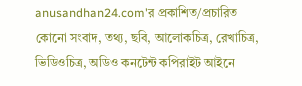anusandhan24.com'র প্রকাশিত/প্রচারিত কোনো সংবাদ, তথ্য, ছবি, আলোকচিত্র, রেখাচিত্র, ভিডিওচিত্র, অডিও কনটেন্ট কপিরাইট আইনে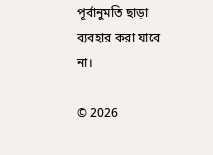পূর্বানুমতি ছাড়া ব্যবহার করা যাবে না।

© 2026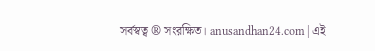সর্বস্বত্ব ® সংরক্ষিত। anusandhan24.com | এই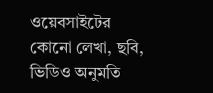ওয়েবসাইটের কোনো লেখা, ছবি, ভিডিও অনুমতি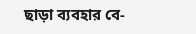ছাড়া ব্যবহার বে-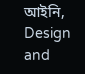আইনি, Design and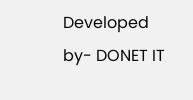Developed by- DONET IT